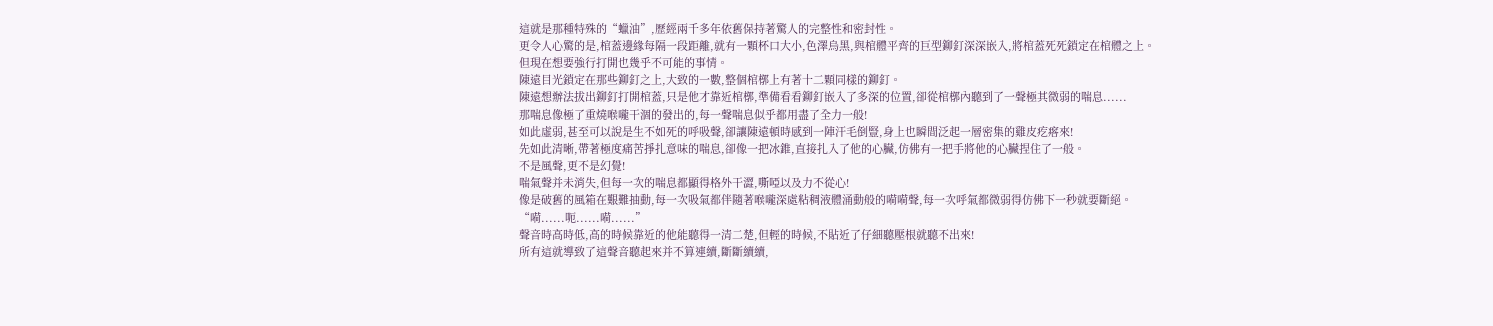這就是那種特殊的“蠟油”,歷經兩千多年依舊保持著驚人的完整性和密封性。
更令人心驚的是,棺蓋邊緣每隔一段距離,就有一顆杯口大小,色澤烏黑,與棺體平齊的巨型鉚釘深深嵌入,將棺蓋死死鎖定在棺體之上。
但現在想要強行打開也幾乎不可能的事情。
陳遠目光鎖定在那些鉚釘之上,大致的一數,整個棺槨上有著十二顆同樣的鉚釘。
陳遠想辦法拔出鉚釘打開棺蓋,只是他才靠近棺槨,準備看看鉚釘嵌入了多深的位置,卻從棺槨內聽到了一聲極其微弱的喘息......
那喘息像極了重燒喉嚨干涸的發出的,每一聲喘息似乎都用盡了全力一般!
如此虛弱,甚至可以說是生不如死的呼吸聲,卻讓陳遠頓時感到一陣汗毛倒豎,身上也瞬間泛起一層密集的雞皮疙瘩來!
先如此清晰,帶著極度痛苦掙扎意味的喘息,卻像一把冰錐,直接扎入了他的心臟,仿佛有一把手將他的心臟捏住了一般。
不是風聲,更不是幻覺!
喘氣聲并未消失,但每一次的喘息都顯得格外干澀,嘶啞以及力不從心!
像是破舊的風箱在艱難抽動,每一次吸氣都伴隨著喉嚨深處粘稠液體涌動般的嗬嗬聲,每一次呼氣都微弱得仿佛下一秒就要斷絕。
“嗬......呃......嗬......”
聲音時高時低,高的時候靠近的他能聽得一清二楚,但輕的時候,不貼近了仔細聽壓根就聽不出來!
所有這就導致了這聲音聽起來并不算連續,斷斷續續,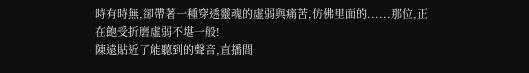時有時無,卻帶著一種穿透靈魂的虛弱與痛苦,仿佛里面的......那位,正在飽受折磨虛弱不堪一般!
陳遠貼近了能聽到的聲音,直播間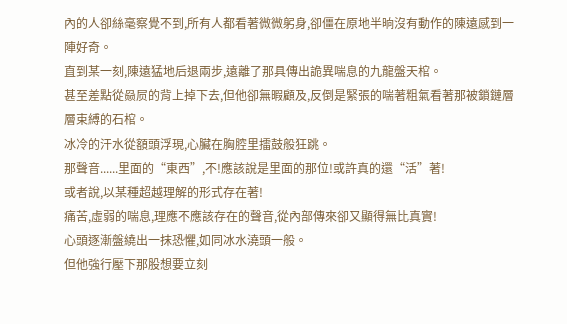內的人卻絲毫察覺不到,所有人都看著微微躬身,卻僵在原地半晌沒有動作的陳遠感到一陣好奇。
直到某一刻,陳遠猛地后退兩步,遠離了那具傳出詭異喘息的九龍盤天棺。
甚至差點從赑屃的背上掉下去,但他卻無暇顧及,反倒是緊張的喘著粗氣看著那被鎖鏈層層束縛的石棺。
冰冷的汗水從額頭浮現,心臟在胸腔里擂鼓般狂跳。
那聲音......里面的“東西”,不!應該說是里面的那位!或許真的還“活”著!
或者說,以某種超越理解的形式存在著!
痛苦,虛弱的喘息,理應不應該存在的聲音,從內部傳來卻又顯得無比真實!
心頭逐漸盤繞出一抹恐懼,如同冰水澆頭一般。
但他強行壓下那股想要立刻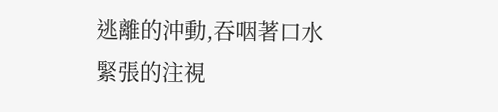逃離的沖動,吞咽著口水緊張的注視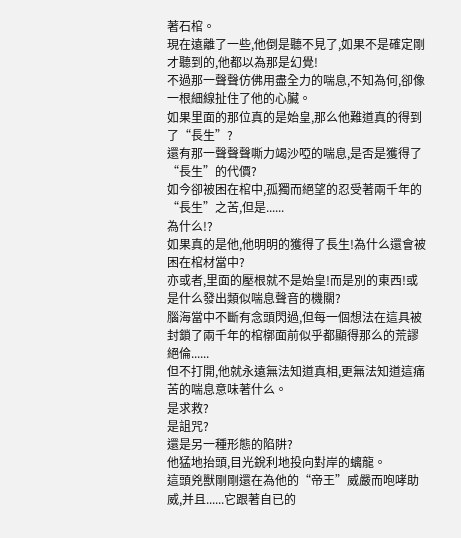著石棺。
現在遠離了一些,他倒是聽不見了,如果不是確定剛才聽到的,他都以為那是幻覺!
不過那一聲聲仿佛用盡全力的喘息,不知為何,卻像一根細線扯住了他的心臟。
如果里面的那位真的是始皇,那么他難道真的得到了“長生”?
還有那一聲聲聲嘶力竭沙啞的喘息,是否是獲得了“長生”的代價?
如今卻被困在棺中,孤獨而絕望的忍受著兩千年的“長生”之苦,但是......
為什么!?
如果真的是他,他明明的獲得了長生!為什么還會被困在棺材當中?
亦或者,里面的壓根就不是始皇!而是別的東西!或是什么發出類似喘息聲音的機關?
腦海當中不斷有念頭閃過,但每一個想法在這具被封鎖了兩千年的棺槨面前似乎都顯得那么的荒謬絕倫......
但不打開,他就永遠無法知道真相,更無法知道這痛苦的喘息意味著什么。
是求救?
是詛咒?
還是另一種形態的陷阱?
他猛地抬頭,目光銳利地投向對岸的螭龍。
這頭兇獸剛剛還在為他的“帝王”威嚴而咆哮助威,并且......它跟著自已的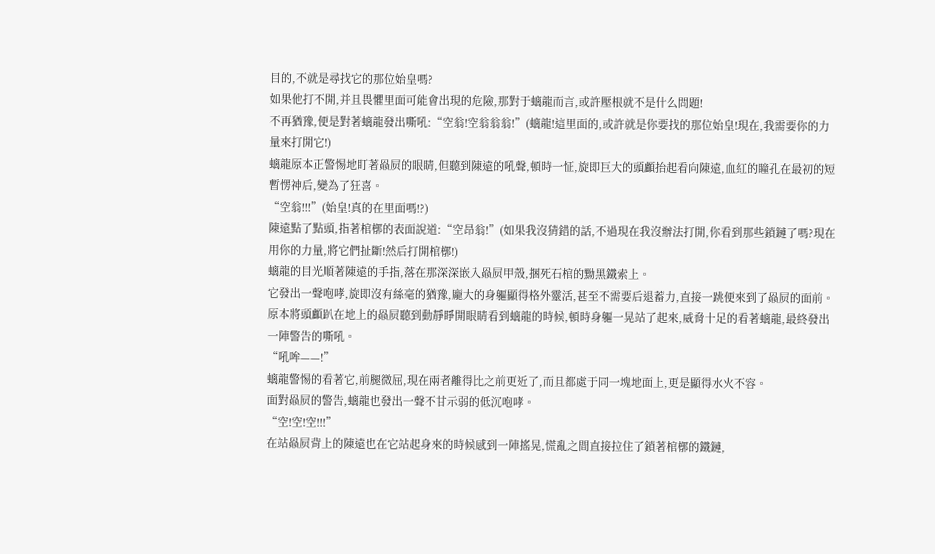目的,不就是尋找它的那位始皇嗎?
如果他打不開,并且畏懼里面可能會出現的危險,那對于螭龍而言,或許壓根就不是什么問題!
不再猶豫,便是對著螭龍發出嘶吼:“空翁!空翁翁翁!”(螭龍!這里面的,或許就是你要找的那位始皇!現在,我需要你的力量來打開它!)
螭龍原本正警惕地盯著赑屃的眼睛,但聽到陳遠的吼聲,頓時一怔,旋即巨大的頭顱抬起看向陳遠,血紅的瞳孔在最初的短暫愣神后,變為了狂喜。
“空翁!!!”(始皇!真的在里面嗎!?)
陳遠點了點頭,指著棺槨的表面說道:“空昂翁!”(如果我沒猜錯的話,不過現在我沒辦法打開,你看到那些鎖鏈了嗎?現在用你的力量,將它們扯斷!然后打開棺槨!)
螭龍的目光順著陳遠的手指,落在那深深嵌入赑屃甲殼,捆死石棺的黝黑鐵索上。
它發出一聲咆哮,旋即沒有絲毫的猶豫,龐大的身軀顯得格外靈活,甚至不需要后退蓄力,直接一跳便來到了赑屃的面前。
原本將頭顱趴在地上的赑屃聽到動靜睜開眼睛看到螭龍的時候,頓時身軀一晃站了起來,威脅十足的看著螭龍,最終發出一陣警告的嘶吼。
“吼哞——!”
螭龍警惕的看著它,前腿微屈,現在兩者離得比之前更近了,而且都處于同一塊地面上,更是顯得水火不容。
面對赑屃的警告,螭龍也發出一聲不甘示弱的低沉咆哮。
“空!空!空!!!”
在站赑屃背上的陳遠也在它站起身來的時候感到一陣搖晃,慌亂之間直接拉住了鎖著棺槨的鐵鏈,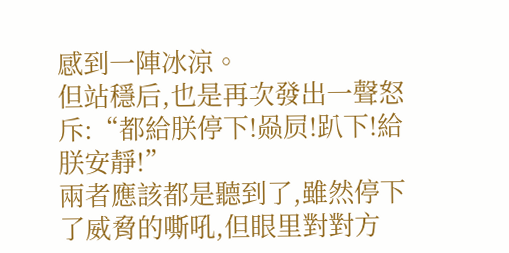感到一陣冰涼。
但站穩后,也是再次發出一聲怒斥:“都給朕停下!赑屃!趴下!給朕安靜!”
兩者應該都是聽到了,雖然停下了威脅的嘶吼,但眼里對對方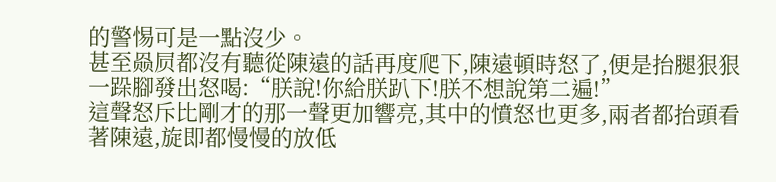的警惕可是一點沒少。
甚至赑屃都沒有聽從陳遠的話再度爬下,陳遠頓時怒了,便是抬腿狠狠一跺腳發出怒喝:“朕說!你給朕趴下!朕不想說第二遍!”
這聲怒斥比剛才的那一聲更加響亮,其中的憤怒也更多,兩者都抬頭看著陳遠,旋即都慢慢的放低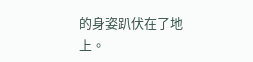的身姿趴伏在了地上。